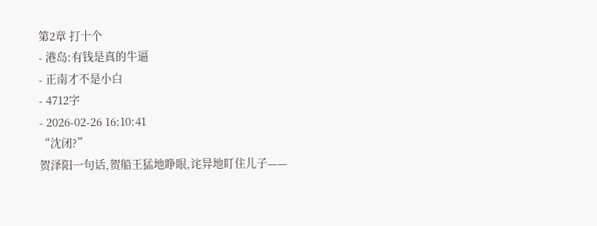第2章 打十个
- 港岛:有钱是真的牛逼
- 正南才不是小白
- 4712字
- 2026-02-26 16:10:41
“沈闭?”
贺泽阳一句话,贺船王猛地睁眼,诧异地盯住儿子——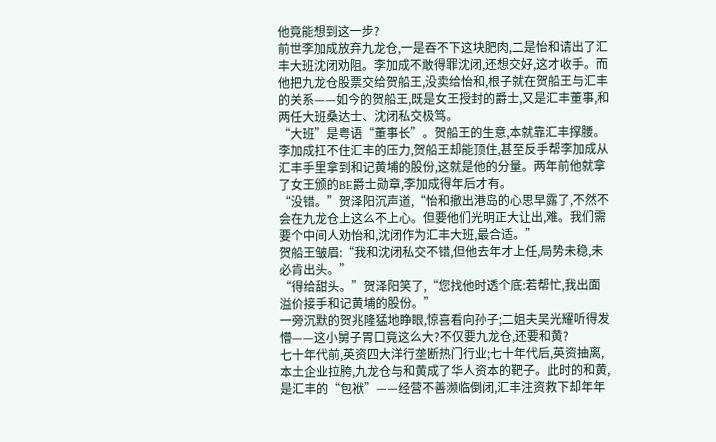他竟能想到这一步?
前世李加成放弃九龙仓,一是吞不下这块肥肉,二是怡和请出了汇丰大班沈闭劝阻。李加成不敢得罪沈闭,还想交好,这才收手。而他把九龙仓股票交给贺船王,没卖给怡和,根子就在贺船王与汇丰的关系——如今的贺船王,既是女王授封的爵士,又是汇丰董事,和两任大班桑达士、沈闭私交极笃。
“大班”是粤语“董事长”。贺船王的生意,本就靠汇丰撑腰。李加成扛不住汇丰的压力,贺船王却能顶住,甚至反手帮李加成从汇丰手里拿到和记黄埔的股份,这就是他的分量。两年前他就拿了女王颁的BE爵士勋章,李加成得年后才有。
“没错。”贺泽阳沉声道,“怡和撤出港岛的心思早露了,不然不会在九龙仓上这么不上心。但要他们光明正大让出,难。我们需要个中间人劝怡和,沈闭作为汇丰大班,最合适。”
贺船王皱眉:“我和沈闭私交不错,但他去年才上任,局势未稳,未必肯出头。”
“得给甜头。”贺泽阳笑了,“您找他时透个底:若帮忙,我出面溢价接手和记黄埔的股份。”
一旁沉默的贺兆隆猛地睁眼,惊喜看向孙子;二姐夫吴光耀听得发懵——这小舅子胃口竟这么大?不仅要九龙仓,还要和黄?
七十年代前,英资四大洋行垄断热门行业;七十年代后,英资抽离,本土企业拉胯,九龙仓与和黄成了华人资本的靶子。此时的和黄,是汇丰的“包袱”——经营不善濒临倒闭,汇丰注资救下却年年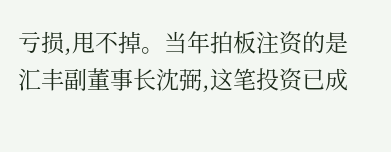亏损,甩不掉。当年拍板注资的是汇丰副董事长沈弼,这笔投资已成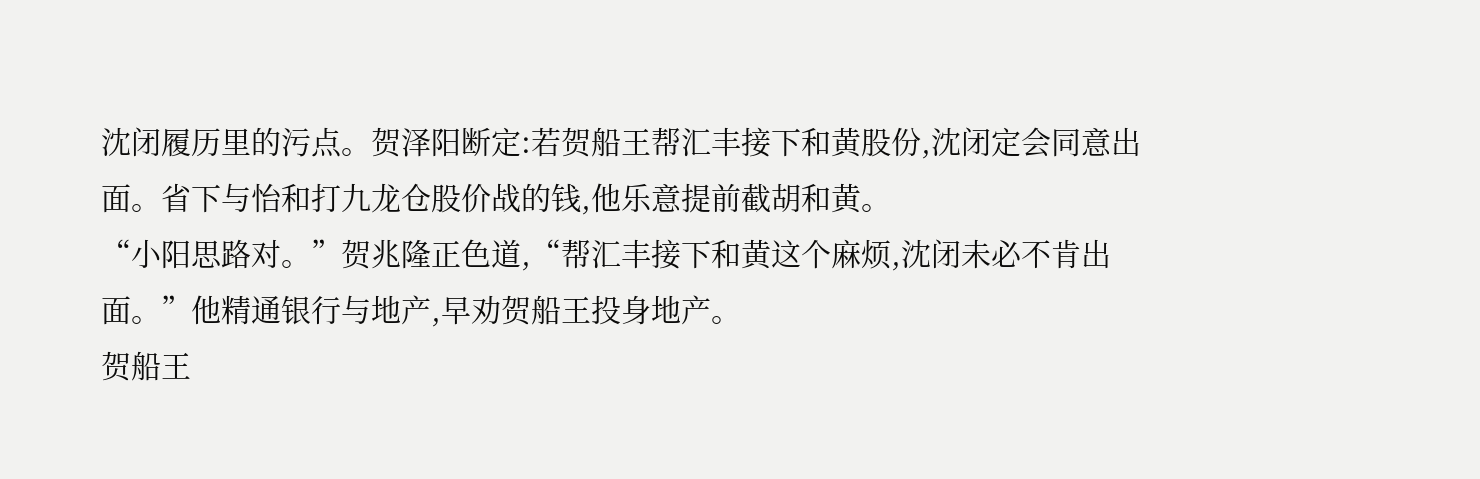沈闭履历里的污点。贺泽阳断定:若贺船王帮汇丰接下和黄股份,沈闭定会同意出面。省下与怡和打九龙仓股价战的钱,他乐意提前截胡和黄。
“小阳思路对。”贺兆隆正色道,“帮汇丰接下和黄这个麻烦,沈闭未必不肯出面。”他精通银行与地产,早劝贺船王投身地产。
贺船王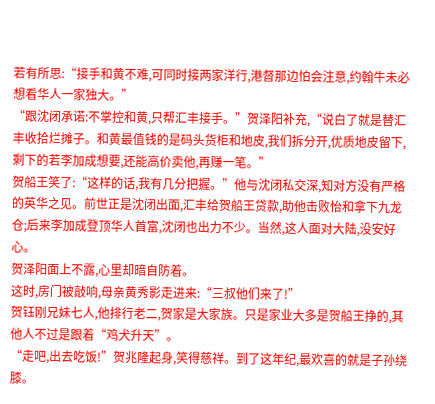若有所思:“接手和黄不难,可同时接两家洋行,港督那边怕会注意,约翰牛未必想看华人一家独大。”
“跟沈闭承诺:不掌控和黄,只帮汇丰接手。”贺泽阳补充,“说白了就是替汇丰收拾烂摊子。和黄最值钱的是码头货柜和地皮,我们拆分开,优质地皮留下,剩下的若李加成想要,还能高价卖他,再赚一笔。”
贺船王笑了:“这样的话,我有几分把握。”他与沈闭私交深,知对方没有严格的英华之见。前世正是沈闭出面,汇丰给贺船王贷款,助他击败怡和拿下九龙仓;后来李加成登顶华人首富,沈闭也出力不少。当然,这人面对大陆,没安好心。
贺泽阳面上不露,心里却暗自防着。
这时,房门被敲响,母亲黄秀影走进来:“三叔他们来了!”
贺钰刚兄妹七人,他排行老二,贺家是大家族。只是家业大多是贺船王挣的,其他人不过是跟着“鸡犬升天”。
“走吧,出去吃饭!”贺兆隆起身,笑得慈祥。到了这年纪,最欢喜的就是子孙绕膝。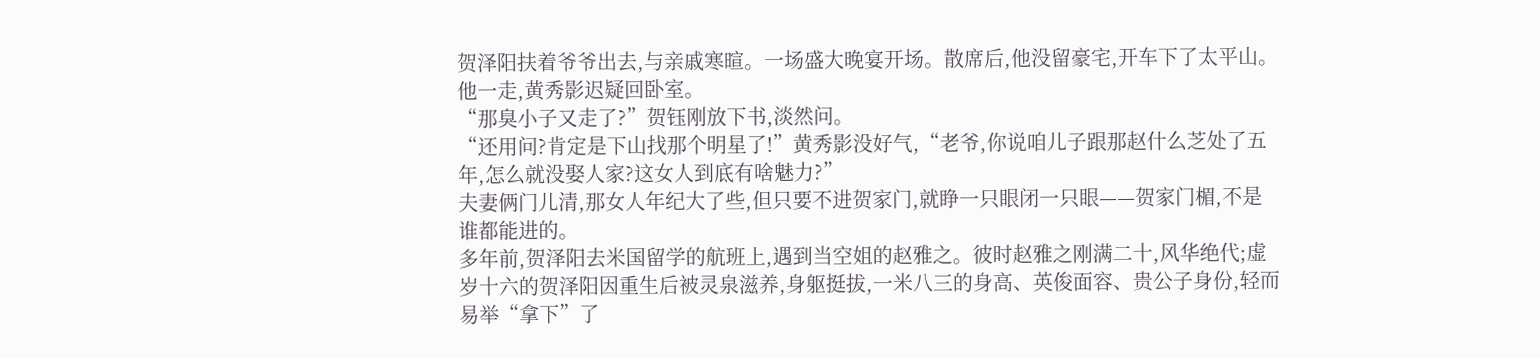贺泽阳扶着爷爷出去,与亲戚寒暄。一场盛大晚宴开场。散席后,他没留豪宅,开车下了太平山。
他一走,黄秀影迟疑回卧室。
“那臭小子又走了?”贺钰刚放下书,淡然问。
“还用问?肯定是下山找那个明星了!”黄秀影没好气,“老爷,你说咱儿子跟那赵什么芝处了五年,怎么就没娶人家?这女人到底有啥魅力?”
夫妻俩门儿清,那女人年纪大了些,但只要不进贺家门,就睁一只眼闭一只眼——贺家门楣,不是谁都能进的。
多年前,贺泽阳去米国留学的航班上,遇到当空姐的赵雅之。彼时赵雅之刚满二十,风华绝代;虚岁十六的贺泽阳因重生后被灵泉滋养,身躯挺拔,一米八三的身高、英俊面容、贵公子身份,轻而易举“拿下”了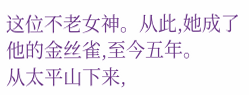这位不老女神。从此,她成了他的金丝雀,至今五年。
从太平山下来,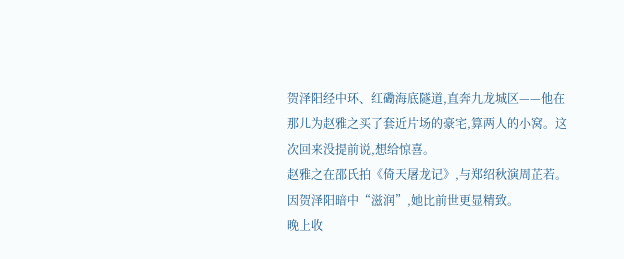贺泽阳经中环、红磡海底隧道,直奔九龙城区——他在那儿为赵雅之买了套近片场的豪宅,算两人的小窝。这次回来没提前说,想给惊喜。
赵雅之在邵氏拍《倚天屠龙记》,与郑绍秋演周芷若。因贺泽阳暗中“滋润”,她比前世更显精致。
晚上收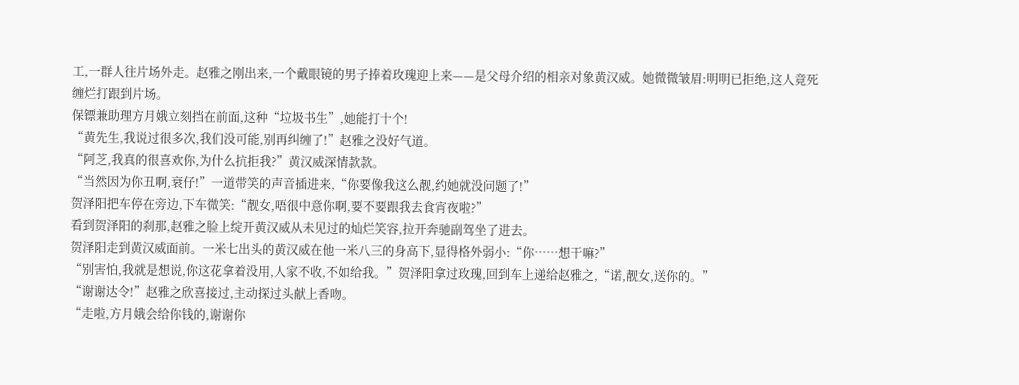工,一群人往片场外走。赵雅之刚出来,一个戴眼镜的男子捧着玫瑰迎上来——是父母介绍的相亲对象黄汉威。她微微皱眉:明明已拒绝,这人竟死缠烂打跟到片场。
保镖兼助理方月娥立刻挡在前面,这种“垃圾书生”,她能打十个!
“黄先生,我说过很多次,我们没可能,别再纠缠了!”赵雅之没好气道。
“阿芝,我真的很喜欢你,为什么抗拒我?”黄汉威深情款款。
“当然因为你丑啊,衰仔!”一道带笑的声音插进来,“你要像我这么靓,约她就没问题了!”
贺泽阳把车停在旁边,下车微笑:“靓女,唔很中意你啊,要不要跟我去食宵夜啦?”
看到贺泽阳的刹那,赵雅之脸上绽开黄汉威从未见过的灿烂笑容,拉开奔驰副驾坐了进去。
贺泽阳走到黄汉威面前。一米七出头的黄汉威在他一米八三的身高下,显得格外弱小:“你……想干嘛?”
“别害怕,我就是想说,你这花拿着没用,人家不收,不如给我。”贺泽阳拿过玫瑰,回到车上递给赵雅之,“诺,靓女,送你的。”
“谢谢达令!”赵雅之欣喜接过,主动探过头献上香吻。
“走啦,方月娥会给你钱的,谢谢你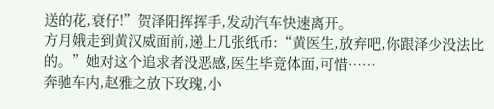送的花,衰仔!”贺泽阳挥挥手,发动汽车快速离开。
方月娥走到黄汉威面前,递上几张纸币:“黄医生,放弃吧,你跟泽少没法比的。”她对这个追求者没恶感,医生毕竟体面,可惜……
奔驰车内,赵雅之放下玫瑰,小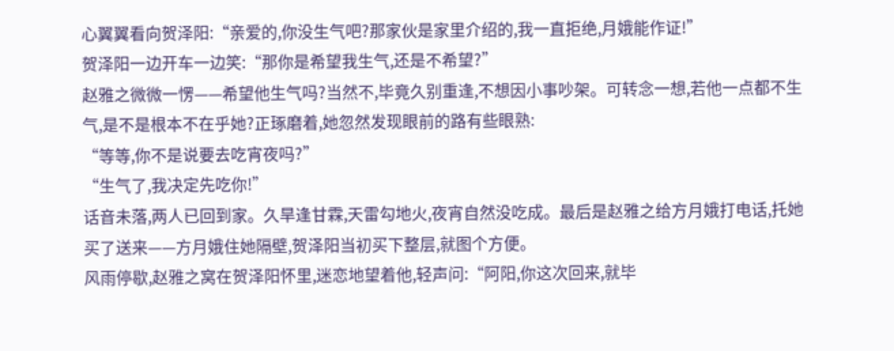心翼翼看向贺泽阳:“亲爱的,你没生气吧?那家伙是家里介绍的,我一直拒绝,月娥能作证!”
贺泽阳一边开车一边笑:“那你是希望我生气,还是不希望?”
赵雅之微微一愣——希望他生气吗?当然不,毕竟久别重逢,不想因小事吵架。可转念一想,若他一点都不生气,是不是根本不在乎她?正琢磨着,她忽然发现眼前的路有些眼熟:
“等等,你不是说要去吃宵夜吗?”
“生气了,我决定先吃你!”
话音未落,两人已回到家。久旱逢甘霖,天雷勾地火,夜宵自然没吃成。最后是赵雅之给方月娥打电话,托她买了送来——方月娥住她隔壁,贺泽阳当初买下整层,就图个方便。
风雨停歇,赵雅之窝在贺泽阳怀里,迷恋地望着他,轻声问:“阿阳,你这次回来,就毕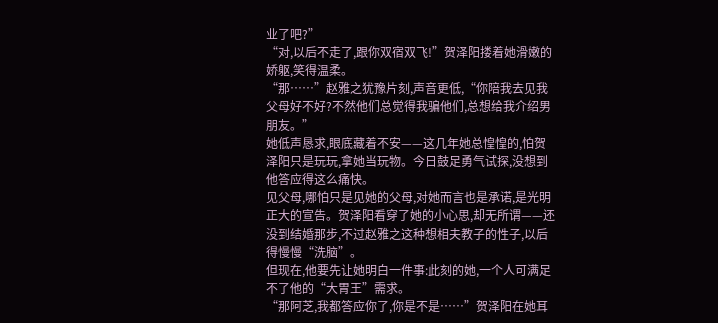业了吧?”
“对,以后不走了,跟你双宿双飞!”贺泽阳搂着她滑嫩的娇躯,笑得温柔。
“那……”赵雅之犹豫片刻,声音更低,“你陪我去见我父母好不好?不然他们总觉得我骗他们,总想给我介绍男朋友。”
她低声恳求,眼底藏着不安——这几年她总惶惶的,怕贺泽阳只是玩玩,拿她当玩物。今日鼓足勇气试探,没想到他答应得这么痛快。
见父母,哪怕只是见她的父母,对她而言也是承诺,是光明正大的宣告。贺泽阳看穿了她的小心思,却无所谓——还没到结婚那步,不过赵雅之这种想相夫教子的性子,以后得慢慢“洗脑”。
但现在,他要先让她明白一件事:此刻的她,一个人可满足不了他的“大胃王”需求。
“那阿芝,我都答应你了,你是不是……”贺泽阳在她耳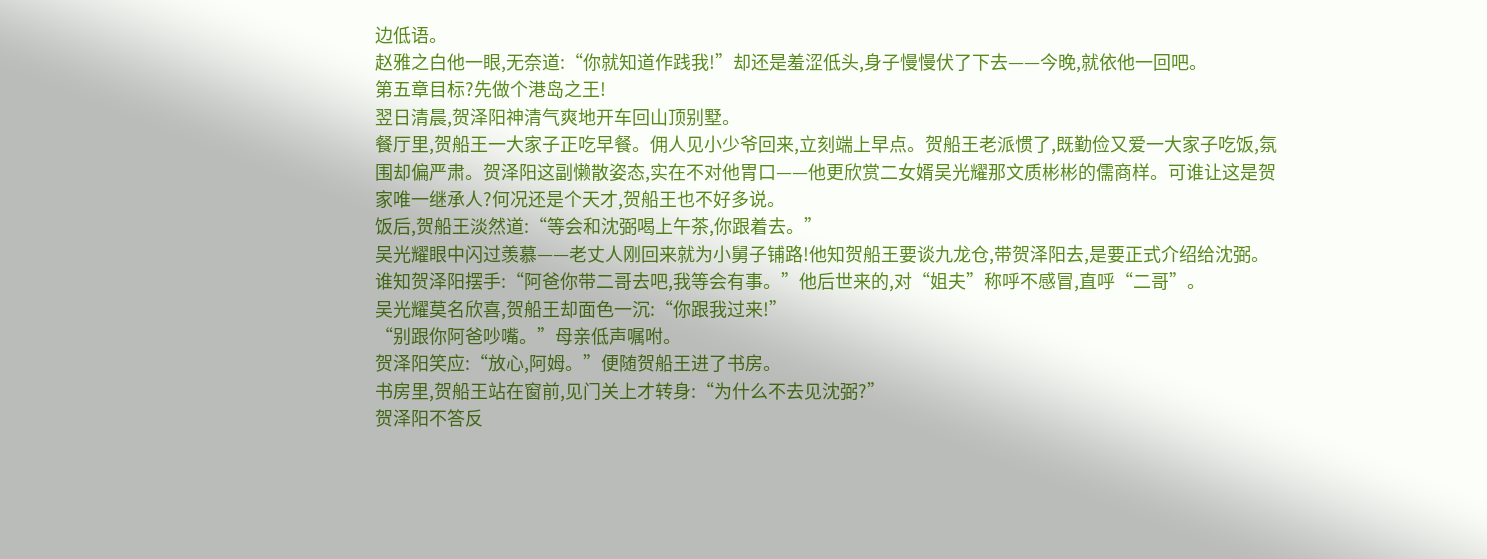边低语。
赵雅之白他一眼,无奈道:“你就知道作践我!”却还是羞涩低头,身子慢慢伏了下去——今晚,就依他一回吧。
第五章目标?先做个港岛之王!
翌日清晨,贺泽阳神清气爽地开车回山顶别墅。
餐厅里,贺船王一大家子正吃早餐。佣人见小少爷回来,立刻端上早点。贺船王老派惯了,既勤俭又爱一大家子吃饭,氛围却偏严肃。贺泽阳这副懒散姿态,实在不对他胃口——他更欣赏二女婿吴光耀那文质彬彬的儒商样。可谁让这是贺家唯一继承人?何况还是个天才,贺船王也不好多说。
饭后,贺船王淡然道:“等会和沈弼喝上午茶,你跟着去。”
吴光耀眼中闪过羡慕——老丈人刚回来就为小舅子铺路!他知贺船王要谈九龙仓,带贺泽阳去,是要正式介绍给沈弼。
谁知贺泽阳摆手:“阿爸你带二哥去吧,我等会有事。”他后世来的,对“姐夫”称呼不感冒,直呼“二哥”。
吴光耀莫名欣喜,贺船王却面色一沉:“你跟我过来!”
“别跟你阿爸吵嘴。”母亲低声嘱咐。
贺泽阳笑应:“放心,阿姆。”便随贺船王进了书房。
书房里,贺船王站在窗前,见门关上才转身:“为什么不去见沈弼?”
贺泽阳不答反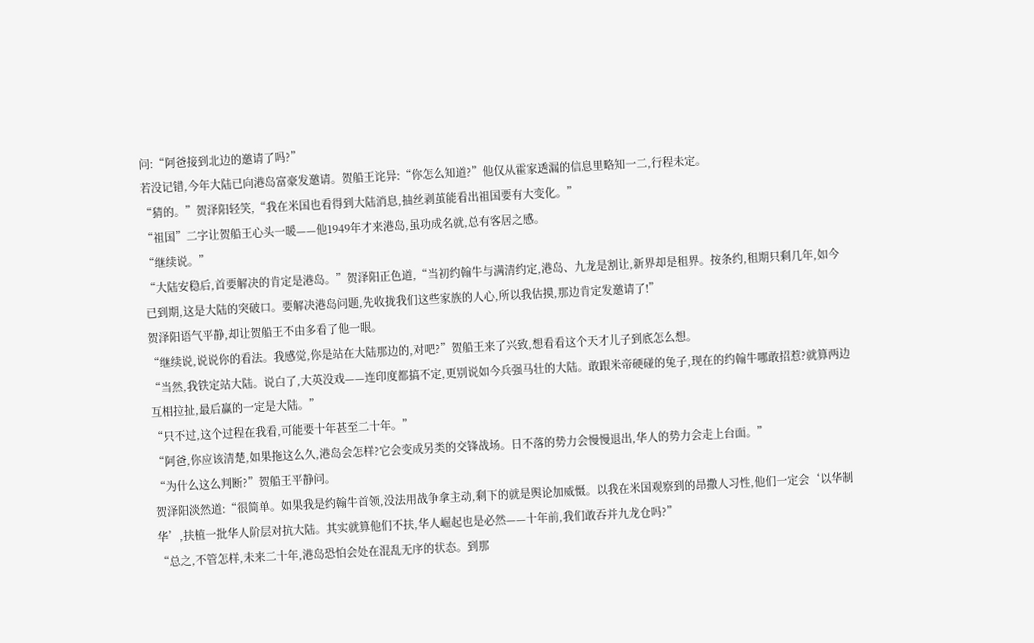问:“阿爸接到北边的邀请了吗?”
若没记错,今年大陆已向港岛富豪发邀请。贺船王诧异:“你怎么知道?”他仅从霍家透漏的信息里略知一二,行程未定。
“猜的。”贺泽阳轻笑,“我在米国也看得到大陆消息,抽丝剥茧能看出祖国要有大变化。”
“祖国”二字让贺船王心头一暖——他1949年才来港岛,虽功成名就,总有客居之感。
“继续说。”
“大陆安稳后,首要解决的肯定是港岛。”贺泽阳正色道,“当初约翰牛与满清约定,港岛、九龙是割让,新界却是租界。按条约,租期只剩几年,如今已到期,这是大陆的突破口。要解决港岛问题,先收拢我们这些家族的人心,所以我估摸,那边肯定发邀请了!”
贺泽阳语气平静,却让贺船王不由多看了他一眼。
“继续说,说说你的看法。我感觉,你是站在大陆那边的,对吧?”贺船王来了兴致,想看看这个天才儿子到底怎么想。
“当然,我铁定站大陆。说白了,大英没戏——连印度都搞不定,更别说如今兵强马壮的大陆。敢跟米帝硬碰的兔子,现在的约翰牛哪敢招惹?就算两边互相拉扯,最后赢的一定是大陆。”
“只不过,这个过程在我看,可能要十年甚至二十年。”
“阿爸,你应该清楚,如果拖这么久,港岛会怎样?它会变成另类的交锋战场。日不落的势力会慢慢退出,华人的势力会走上台面。”
“为什么这么判断?”贺船王平静问。
贺泽阳淡然道:“很简单。如果我是约翰牛首领,没法用战争拿主动,剩下的就是舆论加威慑。以我在米国观察到的昂撒人习性,他们一定会‘以华制华’,扶植一批华人阶层对抗大陆。其实就算他们不扶,华人崛起也是必然——十年前,我们敢吞并九龙仓吗?”
“总之,不管怎样,未来二十年,港岛恐怕会处在混乱无序的状态。到那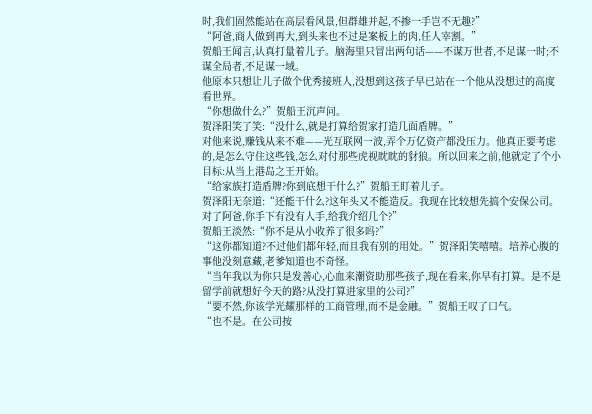时,我们固然能站在高层看风景,但群雄并起,不掺一手岂不无趣?”
“阿爸,商人做到再大,到头来也不过是案板上的肉,任人宰割。”
贺船王闻言,认真打量着儿子。脑海里只冒出两句话——不谋万世者,不足谋一时;不谋全局者,不足谋一域。
他原本只想让儿子做个优秀接班人,没想到这孩子早已站在一个他从没想过的高度看世界。
“你想做什么?”贺船王沉声问。
贺泽阳笑了笑:“没什么,就是打算给贺家打造几面盾牌。”
对他来说,赚钱从来不难——光互联网一波,弄个万亿资产都没压力。他真正要考虑的,是怎么守住这些钱,怎么对付那些虎视眈眈的豺狼。所以回来之前,他就定了个小目标:从当上港岛之王开始。
“给家族打造盾牌?你到底想干什么?”贺船王盯着儿子。
贺泽阳无奈道:“还能干什么?这年头又不能造反。我现在比较想先搞个安保公司。对了阿爸,你手下有没有人手,给我介绍几个?”
贺船王淡然:“你不是从小收养了很多吗?”
“这你都知道?不过他们都年轻,而且我有别的用处。”贺泽阳笑嘻嘻。培养心腹的事他没刻意藏,老爹知道也不奇怪。
“当年我以为你只是发善心,心血来潮资助那些孩子,现在看来,你早有打算。是不是留学前就想好今天的路?从没打算进家里的公司?”
“要不然,你该学光耀那样的工商管理,而不是金融。”贺船王叹了口气。
“也不是。在公司按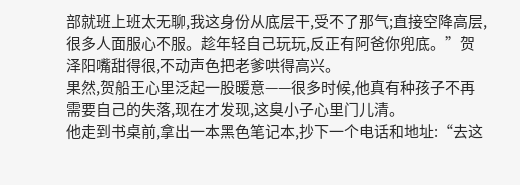部就班上班太无聊,我这身份从底层干,受不了那气;直接空降高层,很多人面服心不服。趁年轻自己玩玩,反正有阿爸你兜底。”贺泽阳嘴甜得很,不动声色把老爹哄得高兴。
果然,贺船王心里泛起一股暖意——很多时候,他真有种孩子不再需要自己的失落,现在才发现,这臭小子心里门儿清。
他走到书桌前,拿出一本黑色笔记本,抄下一个电话和地址:“去这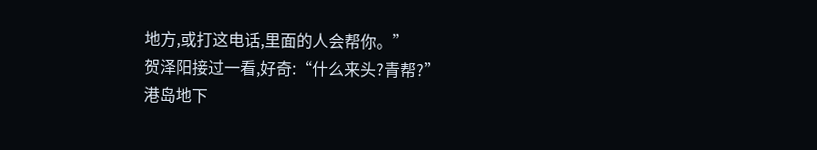地方,或打这电话,里面的人会帮你。”
贺泽阳接过一看,好奇:“什么来头?青帮?”
港岛地下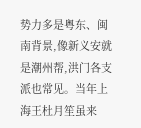势力多是粤东、闽南背景,像新义安就是潮州帮,洪门各支派也常见。当年上海王杜月笙虽来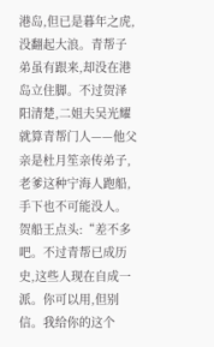港岛,但已是暮年之虎,没翻起大浪。青帮子弟虽有跟来,却没在港岛立住脚。不过贺泽阳清楚,二姐夫吴光耀就算青帮门人——他父亲是杜月笙亲传弟子,老爹这种宁海人跑船,手下也不可能没人。
贺船王点头:“差不多吧。不过青帮已成历史,这些人现在自成一派。你可以用,但别信。我给你的这个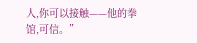人,你可以接触——他的拳馆,可信。”